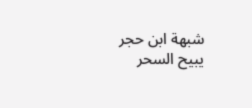شبهة ابن حجر يبيح السحر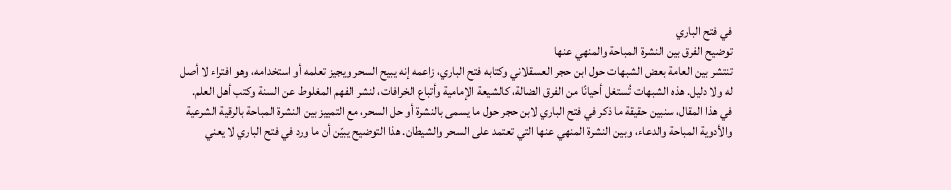في فتح الباري
توضيح الفرق بين النشرة المباحة والمنهي عنها
تنتشر بين العامة بعض الشبهات حول ابن حجر العسقلاني وكتابه فتح الباري، زاعمه إنه يبيح السحر ويجيز تعلمه أو استخدامه، وهو افتراء لا أصل له ولا دليل. هذه الشبهات تُستغل أحيانًا من الفرق الضالة، كالشيعة الإمامية وأتباع الخرافات، لنشر الفهم المغلوط عن السنة وكتب أهل العلم.
في هذا المقال، سنبين حقيقة ما ذكر في فتح الباري لابن حجر حول ما يسمى بالنشرة أو حل السحر، مع التمييز بين النشرة المباحة بالرقية الشرعية والأدوية المباحة والدعاء، وبين النشرة المنهي عنها التي تعتمد على السحر والشيطان. هذا التوضيح يبيّن أن ما ورد في فتح الباري لا يعني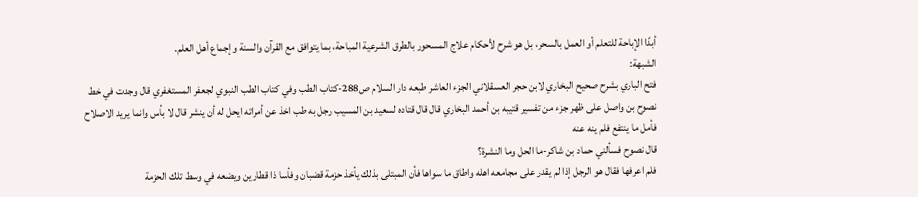أبدًا الإباحة للتعلم أو العمل بالسحر، بل هو شرح لأحكام علاج المسحور بالطرق الشرعية المباحة، بما يتوافق مع القرآن والسنة وإجماع أهل العلم.
الشبهة:
فتح الباري بشرح صحيح البخاري لابن حجر العسقلاني الجزء العاشر طبعه دار السلام ص288-كتاب الطب وفي كتاب الطب النبوي لجعفر المستغفري قال وجدت في خط نصوح بن واصل على ظهر جزء من تفسير قتيبه بن أحمد البخاري قال قال قتاده لسعيد بن المسيب رجل به طب اخذ عن أمراته ايحل له أن ينشر قال لا بأس وانما يريد الاصلاح فأمل ما ينتفع فلم ينه عنه
قال نصوح فسألني حماد بن شاكر-ما الحل وما النشرة؟
فلم اعرفها فقال هو الرجل إذا لم يقدر على مجامعه اهله واطاق ما سواها فأن المبتلى بذلك يأخذ حزمة قضبان وفأسا ذا قطارين ويضعه في وسط تلك الحزمة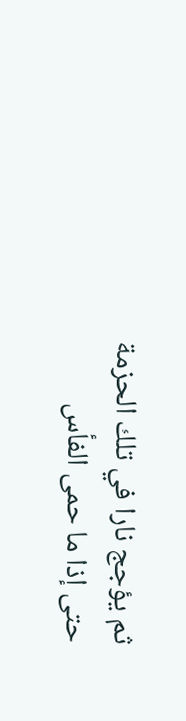ثم يؤجج نارا في تلك الحزمة حتى إذا ما حمى الفأس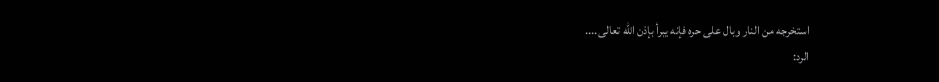استخرجه من النار وبال على حره فإنه يبرأ بإذن الله تعالى....
الرد: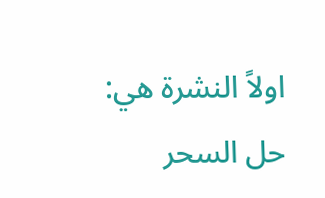اولاً النشرة هي: حل السحر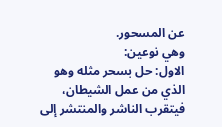عن المسحور.
وهي نوعين:
الاول: حل بسحر مثله وهو الذي من عمل الشيطان، فيتقرب الناشر والمنتشر إلى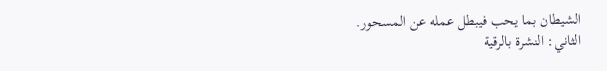الشيطان بما يحب فيبطل عمله عن المسحور.
الثاني: النشرة بالرقية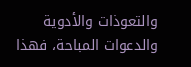والتعوذات والأدوية والدعوات المباحة، فهذا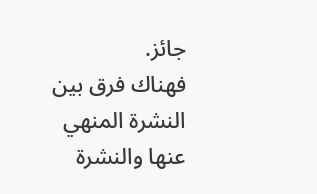جائز.
فهناك فرق بين النشرة المنهي عنها والنشرة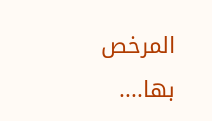المرخص بها....